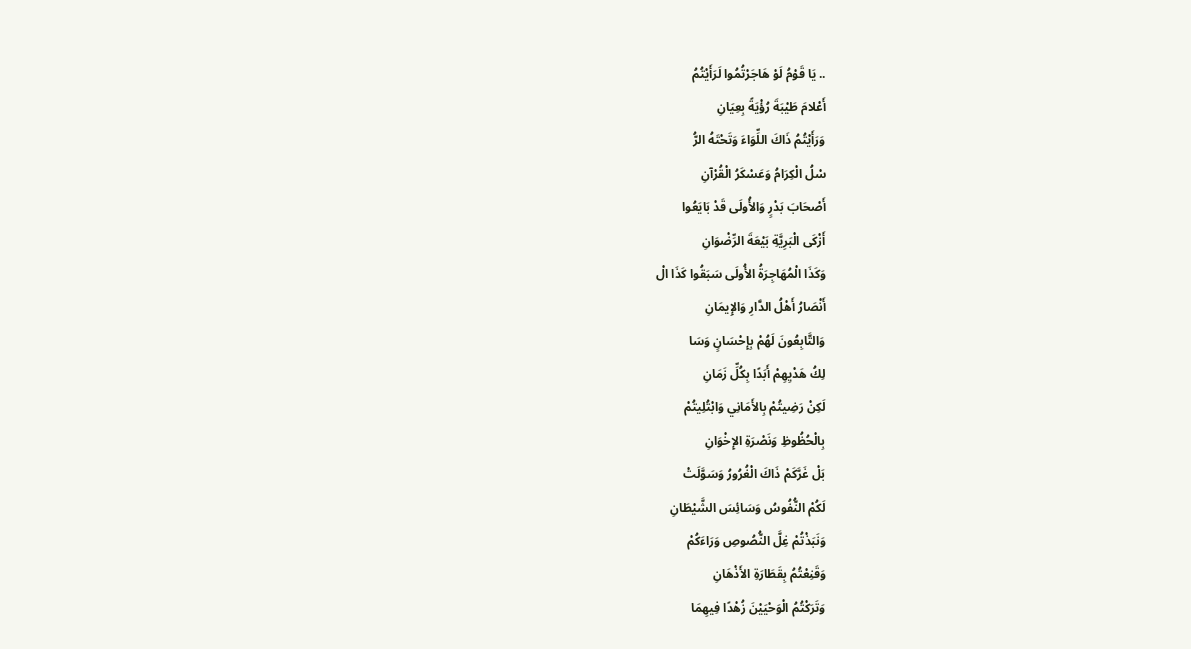.. يَا قَوْمُ لَوْ هَاجَرْتُمُوا لَرَأَيْتُمُ
أَعْلامَ طَيْبَةَ رُؤْيَةً بِعِيَانِ
وَرَأَيْتُمُ ذَاكَ اللِّوَاءَ وَتَحْتَهُ الرُّ
سْلُ الْكِرَامُ وَعَسْكَرُ الْقُرْآنِ
أَصْحَابَ بَدْرٍ وَالأُولَى قَدْ بَايَعُوا
أَزْكَى الْبَرِيَّةِ بَيْعَةَ الرِّضْوَانِ
وَكَذَا الْمُهَاجِرَةُ الأُولَى سَبَقُوا كَذَا الْ
أَنْصَارُ أَهْلُ الدَّارِ وَالإِيمَانِ
وَالتَّابِعُونَ لَهُمْ بِإِحْسَانٍ وَسَا
لِكُ هَدْيِهِمْ أَبَدًا بِكُلِّ زَمَانِ
لَكِنْ رَضِيتُمْ بِالأَمَانِي وَابْتُلِيتُمْ
بِالْحُظُوظِ وَنَصْرَةِ الإِخْوَانِ
بَلْ غَرَّكَمْ ذَاكَ الْغُرُورُ وَسَوَّلَتْ
لَكُمْ النُّفُوسُ وَسَائِسَ الشَّيْطَانِ
وَنَبَذْتُمْ غِلَّ النُّصُوصِ وَرَاءَكُمْ
وَقَنِعْتُمُ بِقَطَارَةِ الأَذْهَانِ
وَتَرَكْتُمُ الْوَحْيَيْنَ زُهْدًا فِيهِمَا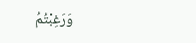وَرَغِبْتُمُ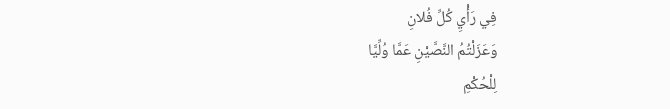فِي رَأْيِ كُلِّ فُلانِ
وَعَزَلْتُمُ النَّصَّيْنِ عَمَّا وُلِّيَّا
لِلْحُكْمِ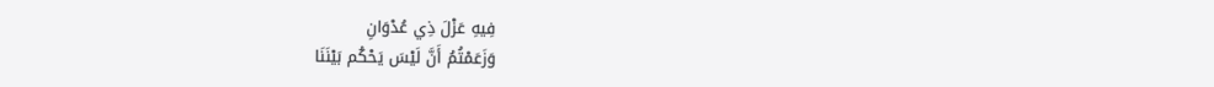فِيهِ عَزْلَ ذِي عُدْوَانِ
وَزَعَمْتُمُ أَنَّ لَيْسَ يَحْكُم بَيْنَنَا